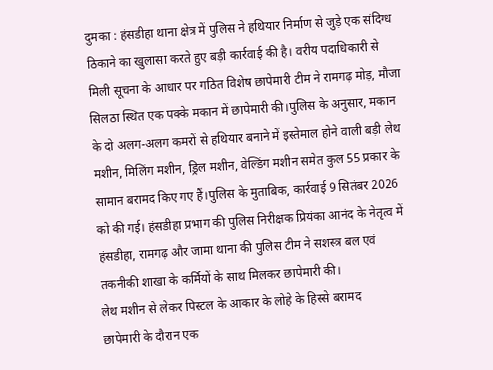दुमका : हंसडीहा थाना क्षेत्र में पुलिस ने हथियार निर्माण से जुड़े एक संदिग्ध ठिकाने का खुलासा करते हुए बड़ी कार्रवाई की है। वरीय पदाधिकारी से मिली सूचना के आधार पर गठित विशेष छापेमारी टीम ने रामगढ़ मोड़, मौजा सिलठा स्थित एक पक्के मकान में छापेमारी की।पुलिस के अनुसार, मकान के दो अलग-अलग कमरों से हथियार बनाने में इस्तेमाल होने वाली बड़ी लेथ मशीन, मिलिंग मशीन, ड्रिल मशीन, वेल्डिंग मशीन समेत कुल 55 प्रकार के सामान बरामद किए गए हैं।पुलिस के मुताबिक, कार्रवाई 9 सितंबर 2026 को की गई। हंसडीहा प्रभाग की पुलिस निरीक्षक प्रियंका आनंद के नेतृत्व में हंसडीहा, रामगढ़ और जामा थाना की पुलिस टीम ने सशस्त्र बल एवं तकनीकी शाखा के कर्मियों के साथ मिलकर छापेमारी की।
लेथ मशीन से लेकर पिस्टल के आकार के लोहे के हिस्से बरामद
छापेमारी के दौरान एक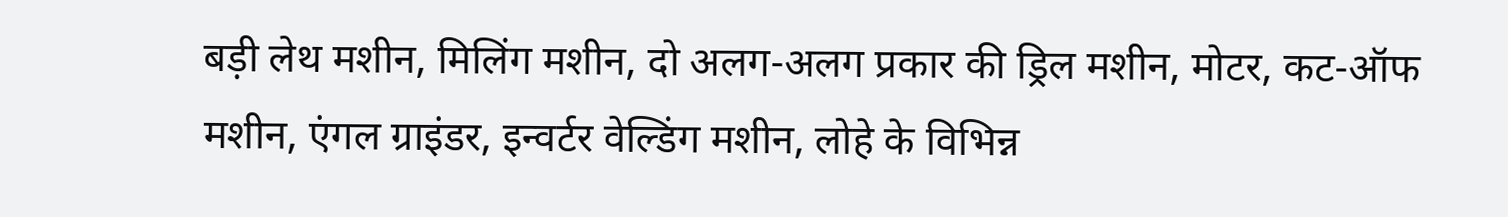बड़ी लेथ मशीन, मिलिंग मशीन, दो अलग-अलग प्रकार की ड्रिल मशीन, मोटर, कट-ऑफ मशीन, एंगल ग्राइंडर, इन्वर्टर वेल्डिंग मशीन, लोहे के विभिन्न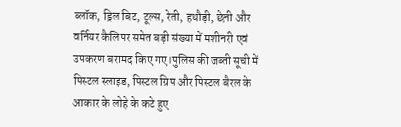ब्लॉक, ड्रिल बिट, टूल्स, रेती, हथौड़ी, छेनी और वर्नियर कैलिपर समेत बड़ी संख्या में मशीनरी एवं उपकरण बरामद किए गए।पुलिस की जब्ती सूची में पिस्टल स्लाइड, पिस्टल ग्रिप और पिस्टल बैरल के आकार के लोहे के कटे हुए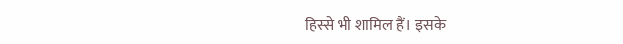हिस्से भी शामिल हैं। इसके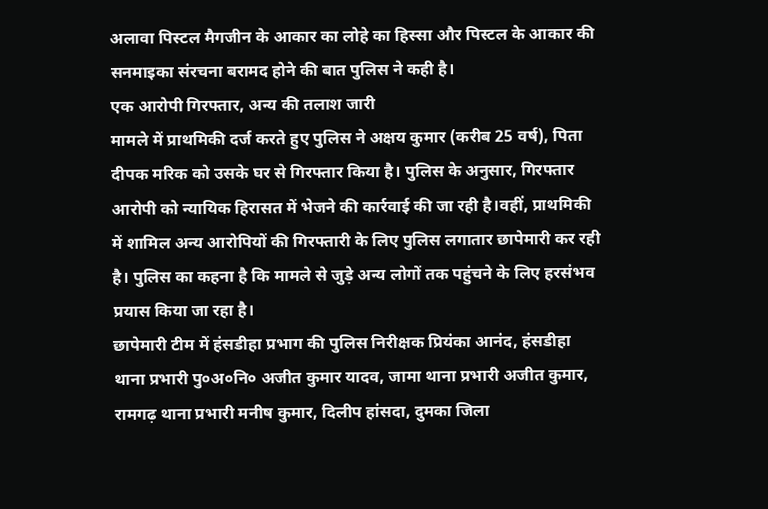अलावा पिस्टल मैगजीन के आकार का लोहे का हिस्सा और पिस्टल के आकार की सनमाइका संरचना बरामद होने की बात पुलिस ने कही है।
एक आरोपी गिरफ्तार, अन्य की तलाश जारी
मामले में प्राथमिकी दर्ज करते हुए पुलिस ने अक्षय कुमार (करीब 25 वर्ष), पिता दीपक मरिक को उसके घर से गिरफ्तार किया है। पुलिस के अनुसार, गिरफ्तार आरोपी को न्यायिक हिरासत में भेजने की कार्रवाई की जा रही है।वहीं, प्राथमिकी में शामिल अन्य आरोपियों की गिरफ्तारी के लिए पुलिस लगातार छापेमारी कर रही है। पुलिस का कहना है कि मामले से जुड़े अन्य लोगों तक पहुंचने के लिए हरसंभव प्रयास किया जा रहा है।
छापेमारी टीम में हंसडीहा प्रभाग की पुलिस निरीक्षक प्रियंका आनंद, हंसडीहा थाना प्रभारी पु०अ०नि० अजीत कुमार यादव, जामा थाना प्रभारी अजीत कुमार, रामगढ़ थाना प्रभारी मनीष कुमार, दिलीप हांसदा, दुमका जिला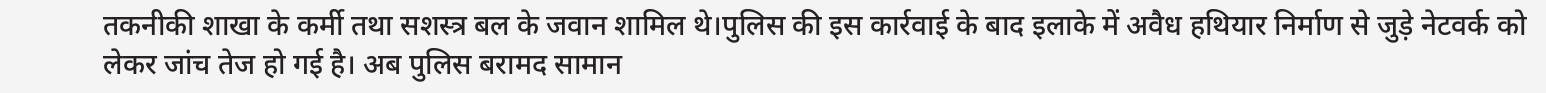तकनीकी शाखा के कर्मी तथा सशस्त्र बल के जवान शामिल थे।पुलिस की इस कार्रवाई के बाद इलाके में अवैध हथियार निर्माण से जुड़े नेटवर्क को लेकर जांच तेज हो गई है। अब पुलिस बरामद सामान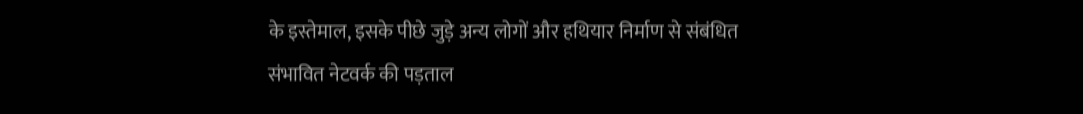के इस्तेमाल, इसके पीछे जुड़े अन्य लोगों और हथियार निर्माण से संबंधित संभावित नेटवर्क की पड़ताल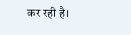कर रही है।